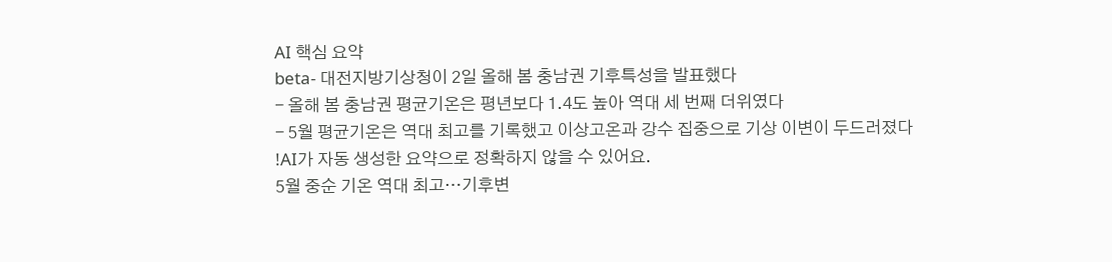AI 핵심 요약
beta- 대전지방기상청이 2일 올해 봄 충남권 기후특성을 발표했다
- 올해 봄 충남권 평균기온은 평년보다 1.4도 높아 역대 세 번째 더위였다
- 5월 평균기온은 역대 최고를 기록했고 이상고온과 강수 집중으로 기상 이변이 두드러졌다
!AI가 자동 생성한 요약으로 정확하지 않을 수 있어요.
5월 중순 기온 역대 최고…기후변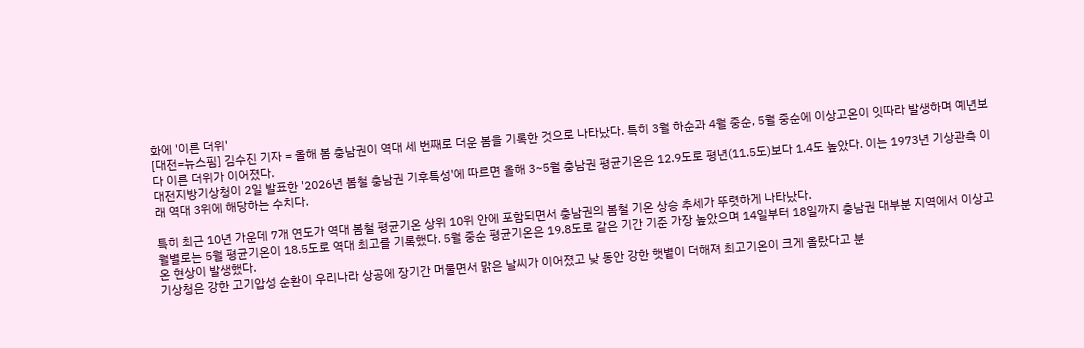화에 '이른 더위'
[대전=뉴스핌] 김수진 기자 = 올해 봄 충남권이 역대 세 번째로 더운 봄을 기록한 것으로 나타났다. 특히 3월 하순과 4월 중순, 5월 중순에 이상고온이 잇따라 발생하며 예년보다 이른 더위가 이어졌다.
대전지방기상청이 2일 발표한 '2026년 봄철 충남권 기후특성'에 따르면 올해 3~5월 충남권 평균기온은 12.9도로 평년(11.5도)보다 1.4도 높았다. 이는 1973년 기상관측 이래 역대 3위에 해당하는 수치다.

특히 최근 10년 가운데 7개 연도가 역대 봄철 평균기온 상위 10위 안에 포함되면서 충남권의 봄철 기온 상승 추세가 뚜렷하게 나타났다.
월별로는 5월 평균기온이 18.5도로 역대 최고를 기록했다. 5월 중순 평균기온은 19.8도로 같은 기간 기준 가장 높았으며 14일부터 18일까지 충남권 대부분 지역에서 이상고온 현상이 발생했다.
기상청은 강한 고기압성 순환이 우리나라 상공에 장기간 머물면서 맑은 날씨가 이어졌고 낮 동안 강한 햇볕이 더해져 최고기온이 크게 올랐다고 분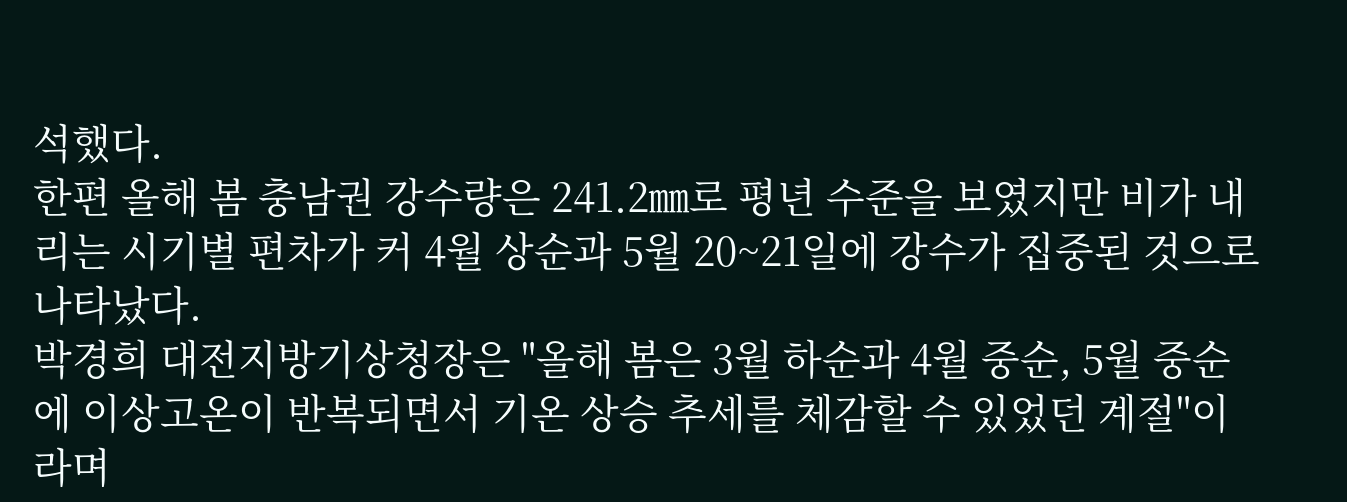석했다.
한편 올해 봄 충남권 강수량은 241.2㎜로 평년 수준을 보였지만 비가 내리는 시기별 편차가 커 4월 상순과 5월 20~21일에 강수가 집중된 것으로 나타났다.
박경희 대전지방기상청장은 "올해 봄은 3월 하순과 4월 중순, 5월 중순에 이상고온이 반복되면서 기온 상승 추세를 체감할 수 있었던 계절"이라며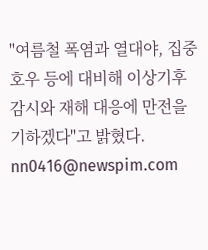"여름철 폭염과 열대야, 집중호우 등에 대비해 이상기후 감시와 재해 대응에 만전을 기하겠다"고 밝혔다.
nn0416@newspim.com